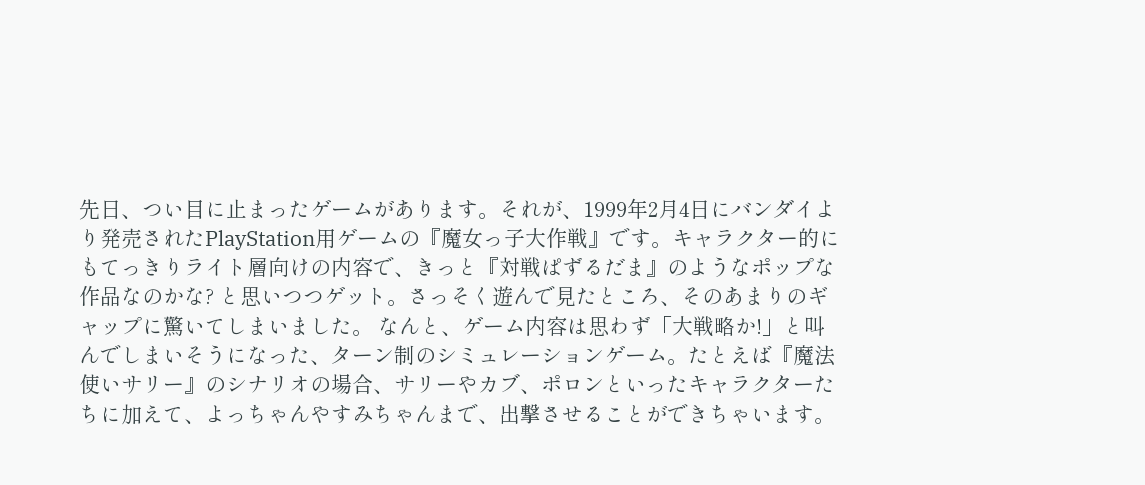先日、つい目に止まったゲームがあります。それが、1999年2月4日にバンダイより発売されたPlayStation用ゲームの『魔女っ子大作戦』です。キャラクター的にもてっきりライト層向けの内容で、きっと『対戦ぱずるだま』のようなポップな作品なのかな? と思いつつゲット。さっそく遊んで見たところ、そのあまりのギャップに驚いてしまいました。 なんと、ゲーム内容は思わず「大戦略か!」と叫んでしまいそうになった、ターン制のシミュレーションゲーム。たとえば『魔法使いサリー』のシナリオの場合、サリーやカブ、ポロンといったキャラクターたちに加えて、よっちゃんやすみちゃんまで、出撃させることができちゃいます。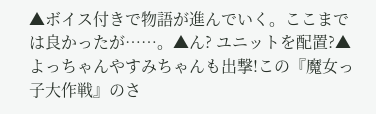▲ボイス付きで物語が進んでいく。ここまでは良かったが……。▲ん? ユニットを配置?▲よっちゃんやすみちゃんも出撃!この『魔女っ子大作戦』のさ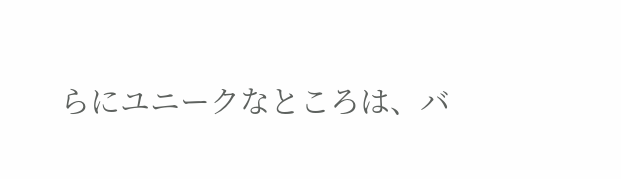らにユニークなところは、バ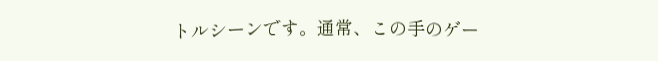トルシーンです。通常、この手のゲー